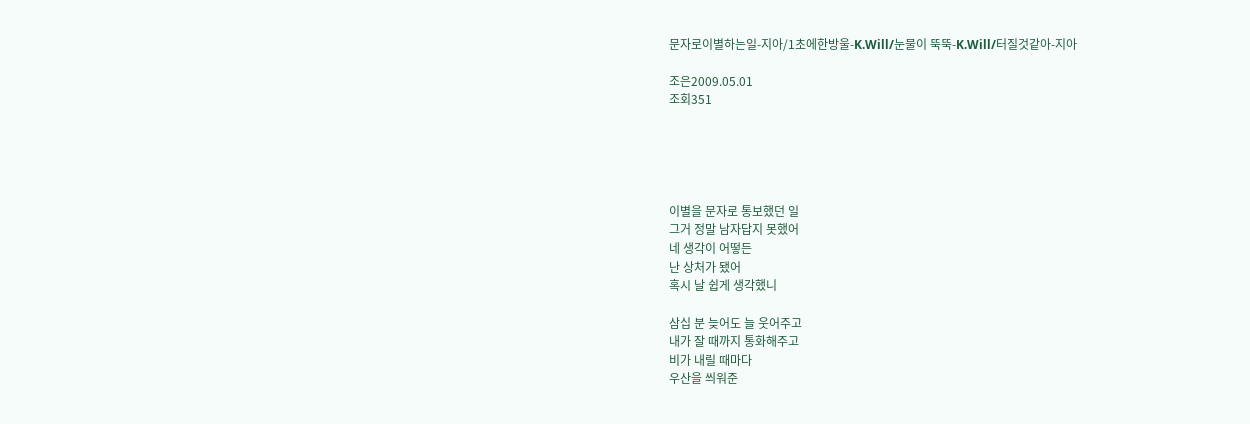문자로이별하는일-지아/1초에한방울-K.Will/눈물이 뚝뚝-K.Will/터질것같아-지아

조은2009.05.01
조회351





이별을 문자로 통보했던 일
그거 정말 남자답지 못했어
네 생각이 어떻든
난 상처가 됐어
혹시 날 쉽게 생각했니

삼십 분 늦어도 늘 웃어주고
내가 잘 때까지 통화해주고
비가 내릴 때마다
우산을 씌워준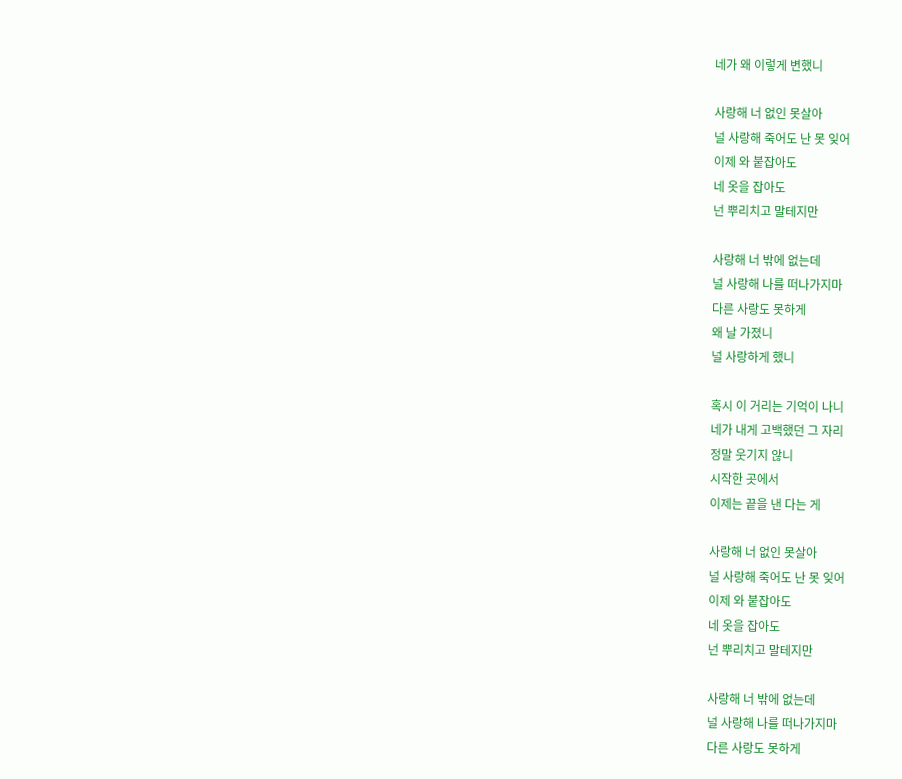네가 왜 이렇게 변했니

사랑해 너 없인 못살아
널 사랑해 죽어도 난 못 잊어
이제 와 붙잡아도
네 옷을 잡아도
넌 뿌리치고 말테지만

사랑해 너 밖에 없는데
널 사랑해 나를 떠나가지마
다른 사랑도 못하게
왜 날 가졌니
널 사랑하게 했니

혹시 이 거리는 기억이 나니
네가 내게 고백했던 그 자리
정말 웃기지 않니
시작한 곳에서
이제는 끝을 낸 다는 게

사랑해 너 없인 못살아
널 사랑해 죽어도 난 못 잊어
이제 와 붙잡아도
네 옷을 잡아도
넌 뿌리치고 말테지만

사랑해 너 밖에 없는데
널 사랑해 나를 떠나가지마
다른 사랑도 못하게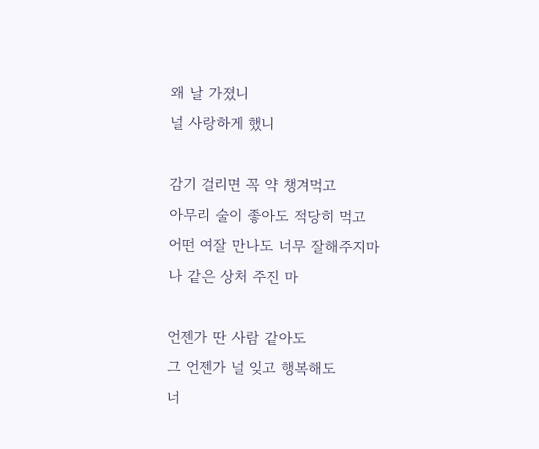왜 날 가졌니
널 사랑하게 했니

감기 걸리면 꼭 약 챙겨먹고
아무리 술이 좋아도 적당히 먹고
어떤 여잘 만나도 너무 잘해주지마
나 같은 상처 주진 마

언젠가 딴 사람 같아도
그 언젠가 널 잊고 행복해도
너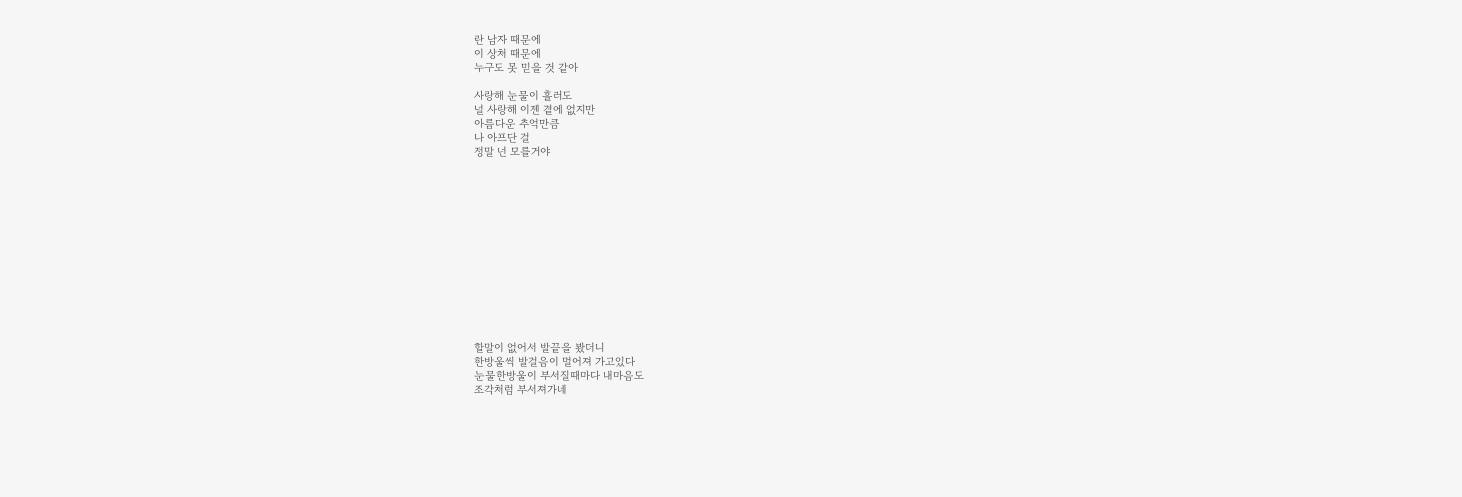란 남자 때문에
이 상처 때문에
누구도 못 믿을 것 같아

사랑해 눈물이 흘러도
널 사랑해 이젠 곁에 없지만
아름다운 추억만큼
나 아프단 걸
정말 넌 모를거야













할말이 없어서 발끝을 봤더니
한방울씩 발걸음이 멀어져 가고있다
눈물한방울이 부서질때마다 내마음도
조각처럼 부서져가네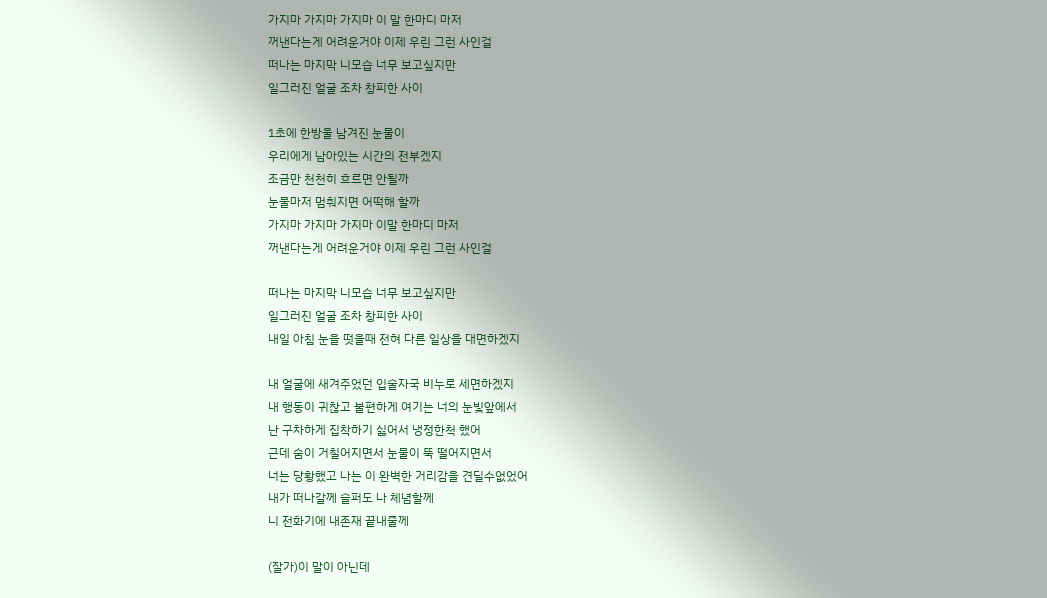가지마 가지마 가지마 이 말 한마디 마저
꺼낸다는게 어려운거야 이제 우린 그런 사인걸
떠나는 마지막 니모습 너무 보고싶지만
일그러진 얼굴 조차 창피한 사이

1초에 한방울 남겨진 눈물이
우리에게 남아있는 시간의 전부겠지
조금만 천천히 흐르면 안될까
눈물마저 멈춰지면 어떡해 할까
가지마 가지마 가지마 이말 한마디 마저
꺼낸다는게 어려운거야 이제 우린 그런 사인걸

떠나는 마지막 니모습 너무 보고싶지만
일그러진 얼굴 조차 창피한 사이
내일 아침 눈을 떳을때 전혀 다른 일상을 대면하겠지

내 얼굴에 새겨주었던 입술자국 비누로 세면하겠지
내 행동이 귀찮고 불편하게 여기는 너의 눈빛앞에서
난 구차하게 집착하기 싫어서 냉정한척 했어
근데 숨이 거칠어지면서 눈물이 뚝 떨어지면서
너는 당황했고 나는 이 완벽한 거리감을 견딜수없었어
내가 떠나갈께 슬퍼도 나 체념할께
니 전화기에 내존재 끝내줄께

(잘가)이 말이 아닌데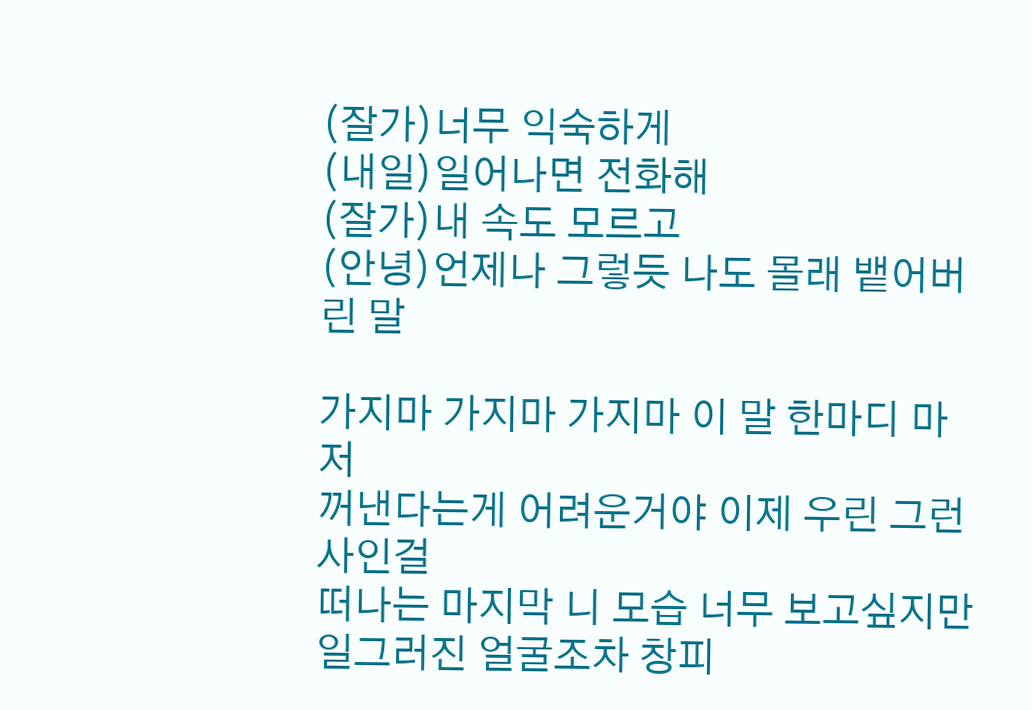(잘가)너무 익숙하게
(내일)일어나면 전화해
(잘가)내 속도 모르고
(안녕)언제나 그렇듯 나도 몰래 뱉어버린 말

가지마 가지마 가지마 이 말 한마디 마저
꺼낸다는게 어려운거야 이제 우린 그런 사인걸
떠나는 마지막 니 모습 너무 보고싶지만
일그러진 얼굴조차 창피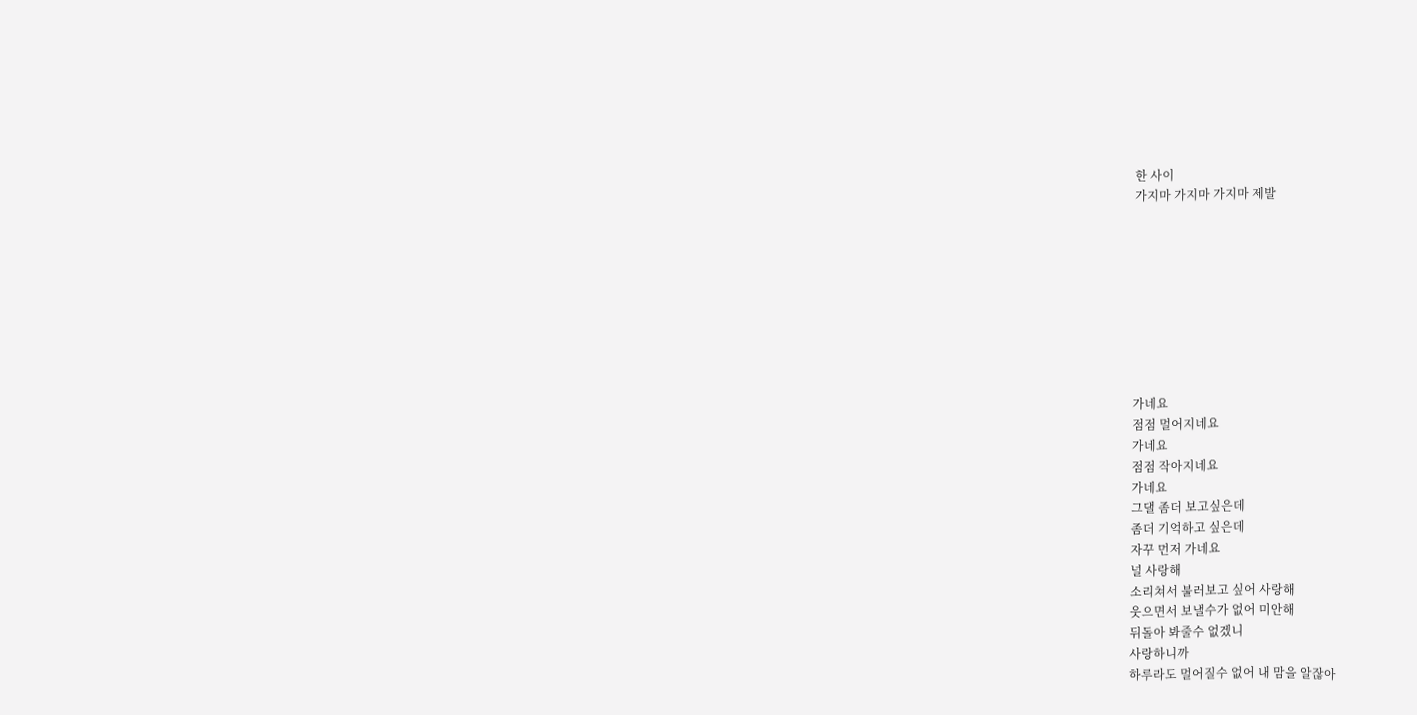한 사이
가지마 가지마 가지마 제발









가네요
점점 멀어지네요
가네요
점점 작아지네요
가네요
그댈 좀더 보고싶은데
좀더 기억하고 싶은데
자꾸 먼저 가네요
널 사랑해
소리쳐서 불러보고 싶어 사랑해
웃으면서 보낼수가 없어 미안해
뒤돌아 봐줄수 없겠니
사랑하니까
하루라도 멀어질수 없어 내 맘을 알잖아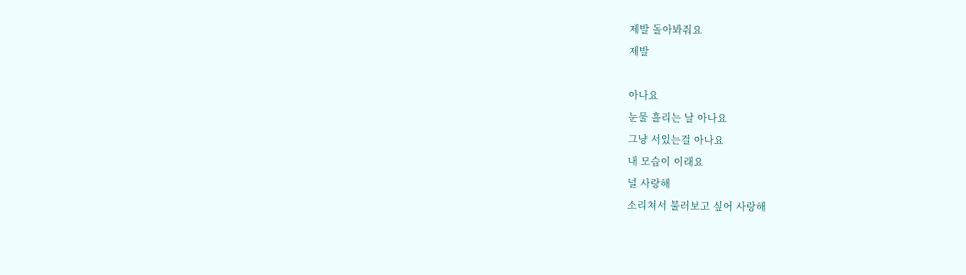제발 돌아봐줘요
제발

아나요
눈물 흘리는 날 아나요
그냥 서있는걸 아나요
내 모습이 이래요
널 사랑해
소리쳐서 불러보고 싶어 사랑해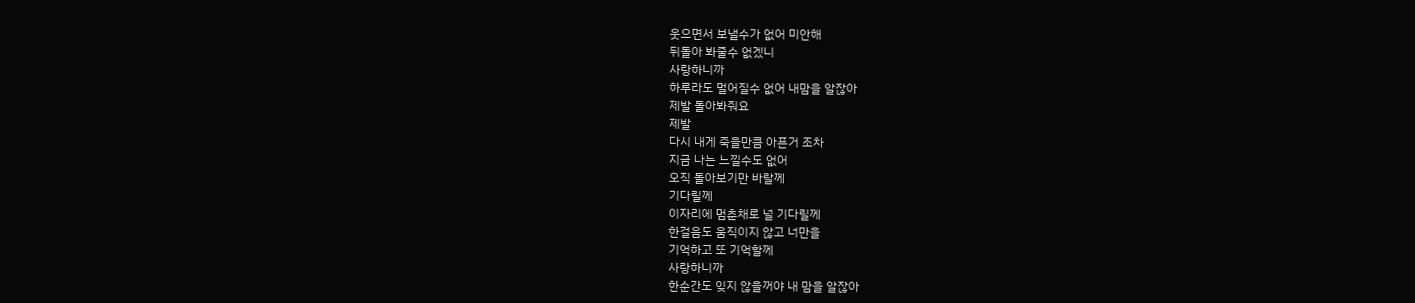웃으면서 보낼수가 없어 미안해
뒤돌아 봐줄수 없겠니
사랑하니까
하루라도 멀어질수 없어 내맘을 알잖아
제발 돌아봐줘요
제발
다시 내게 죽을만큼 아픈거 조차
지금 나는 느낄수도 없어
오직 돌아보기만 바랄께
기다릴께
이자리에 멈춘채로 널 기다릴께
한걸음도 움직이지 않고 너만을
기억하고 또 기억할께
사랑하니까
한순간도 잊지 않을꺼야 내 맘을 알잖아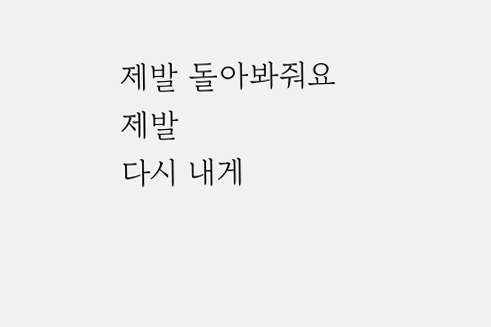제발 돌아봐줘요
제발
다시 내게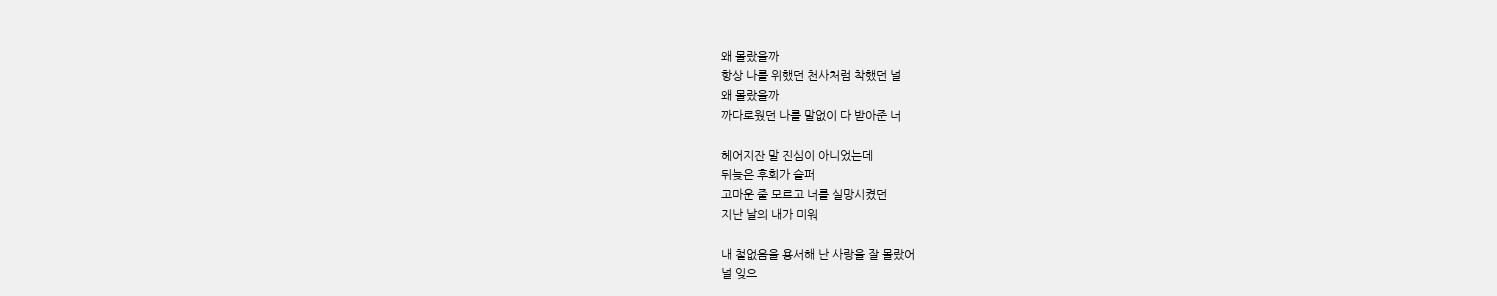왜 몰랐을까
항상 나를 위했던 천사처럼 착했던 널
왜 몰랐을까
까다로웠던 나를 말없이 다 받아준 너

헤어지잔 말 진심이 아니었는데
뒤늦은 후회가 슬퍼
고마운 줄 모르고 너를 실망시켰던
지난 날의 내가 미워

내 철없음을 용서해 난 사랑을 잘 몰랐어
널 잊으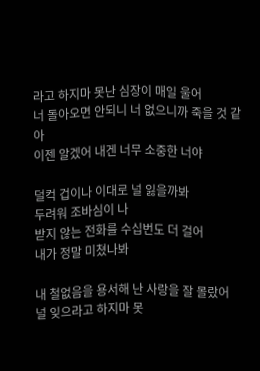라고 하지마 못난 심장이 매일 울어
너 돌아오면 안되니 너 없으니까 죽을 것 같아
이젠 알겠어 내겐 너무 소중한 너야

덜컥 겁이나 이대로 널 잃을까봐
두려워 조바심이 나
받지 않는 전화를 수십번도 더 걸어
내가 정말 미쳤나봐

내 철없음을 용서해 난 사랑을 잘 몰랐어
널 잊으라고 하지마 못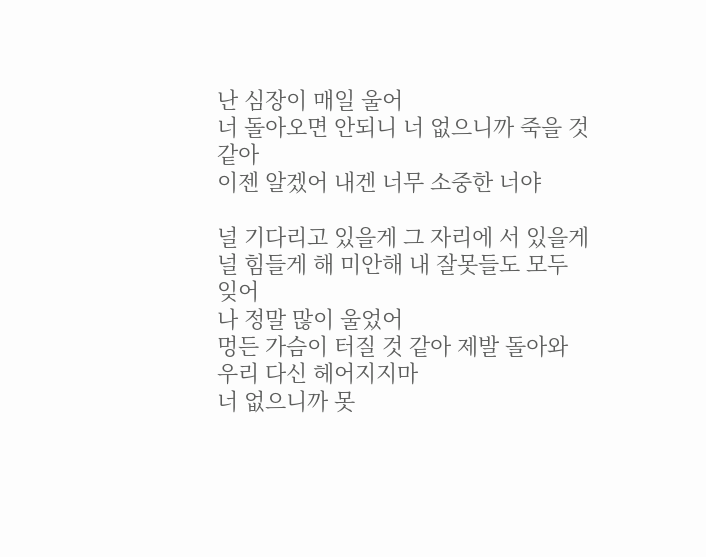난 심장이 매일 울어
너 돌아오면 안되니 너 없으니까 죽을 것 같아
이젠 알겠어 내겐 너무 소중한 너야

널 기다리고 있을게 그 자리에 서 있을게
널 힘들게 해 미안해 내 잘못들도 모두 잊어
나 정말 많이 울었어
멍든 가슴이 터질 것 같아 제발 돌아와
우리 다신 헤어지지마
너 없으니까 못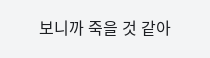보니까 죽을 것 같아